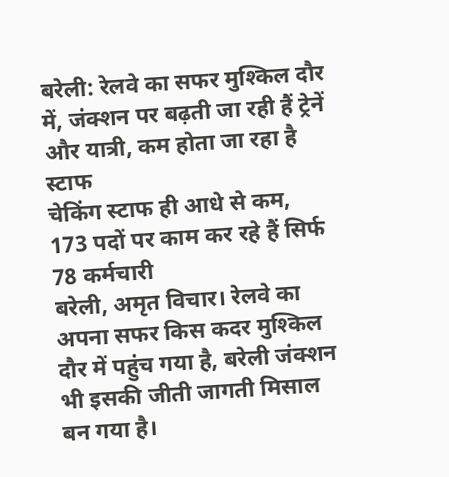बरेली: रेलवे का सफर मुश्किल दौर में, जंक्शन पर बढ़ती जा रही हैं ट्रेनें और यात्री, कम होता जा रहा है स्टाफ
चेकिंग स्टाफ ही आधे से कम, 173 पदों पर काम कर रहे हैं सिर्फ 78 कर्मचारी
बरेली, अमृत विचार। रेलवे का अपना सफर किस कदर मुश्किल दौर में पहुंच गया है, बरेली जंक्शन भी इसकी जीती जागती मिसाल बन गया है।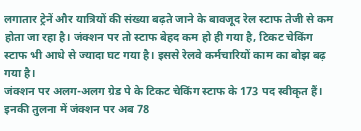लगातार ट्रेनें और यात्रियों की संख्या बढ़ते जाने के बावजूद रेल स्टाफ तेजी से कम होता जा रहा है। जंक्शन पर तो स्टाफ बेहद कम हो ही गया है, टिकट चेकिंग स्टाफ भी आधे से ज्यादा घट गया है। इससे रेलवे कर्मचारियों काम का बोझ बढ़ गया है।
जंक्शन पर अलग-अलग ग्रेड पे के टिकट चेकिंग स्टाफ के 173 पद स्वीकृत हैं। इनकी तुलना में जंक्शन पर अब 78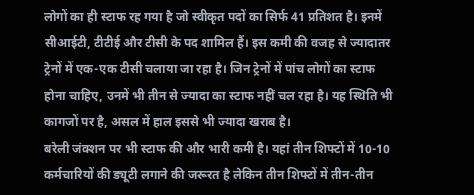लोगों का ही स्टाफ रह गया है जो स्वीकृत पदों का सिर्फ 41 प्रतिशत है। इनमें सीआईटी, टीटीई और टीसी के पद शामिल हैं। इस कमी की वजह से ज्यादातर ट्रेनों में एक-एक टीसी चलाया जा रहा है। जिन ट्रेनों में पांच लोगों का स्टाफ होना चाहिए, उनमें भी तीन से ज्यादा का स्टाफ नहीं चल रहा है। यह स्थिति भी कागजों पर है, असल में हाल इससे भी ज्यादा खराब है।
बरेली जंक्शन पर भी स्टाफ की और भारी कमी है। यहां तीन शिफ्टों में 10-10 कर्मचारियों की ड्यूटी लगाने की जरूरत है लेकिन तीन शिफ्टों में तीन-तीन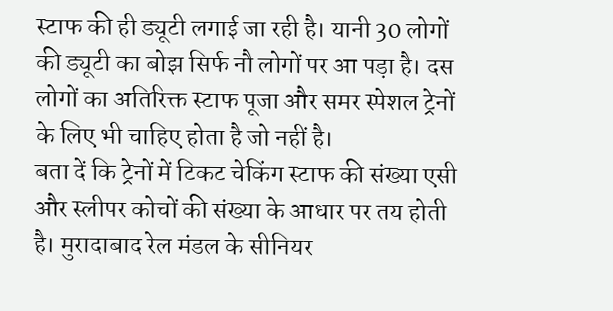स्टाफ की ही ड्यूटी लगाई जा रही है। यानी 30 लोगों की ड्यूटी का बोझ सिर्फ नौ लोगों पर आ पड़ा है। दस लोगों का अतिरिक्त स्टाफ पूजा और समर स्पेशल ट्रेनों के लिए भी चाहिए होता है जो नहीं है।
बता दें कि ट्रेनों में टिकट चेकिंग स्टाफ की संख्या एसी और स्लीपर कोचों की संख्या के आधार पर तय होती है। मुरादाबाद रेल मंडल के सीनियर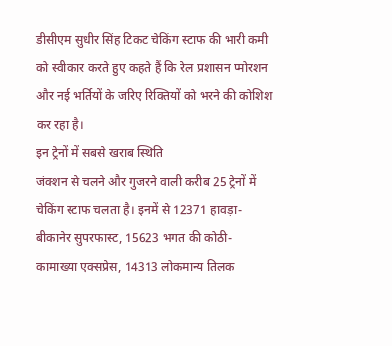डीसीएम सुधीर सिंह टिकट चेकिंग स्टाफ की भारी कमी को स्वीकार करते हुए कहते हैं कि रेल प्रशासन प्मोरशन और नई भर्तियों के जरिए रिक्तियों को भरने की कोशिश कर रहा है।
इन ट्रेनों में सबसे खराब स्थिति
जंक्शन से चलने और गुजरने वाली करीब 25 ट्रेनों में चेकिंग स्टाफ चलता है। इनमें से 12371 हावड़ा-बीकानेर सुपरफास्ट, 15623 भगत की कोठी-कामाख्या एक्सप्रेस, 14313 लोकमान्य तिलक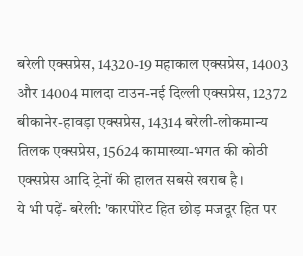बरेली एक्सप्रेस, 14320-19 महाकाल एक्सप्रेस, 14003 और 14004 मालदा टाउन-नई दिल्ली एक्सप्रेस, 12372 बीकानेर-हावड़ा एक्सप्रेस, 14314 बरेली-लोकमान्य तिलक एक्सप्रेस, 15624 कामाख्या-भगत की कोठी एक्सप्रेस आदि ट्रेनों की हालत सबसे खराब है।
ये भी पढ़ें- बरेली: 'कारपोरेट हित छोड़ मजदूर हित पर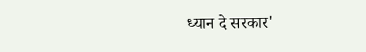ध्यान दे सरकार'